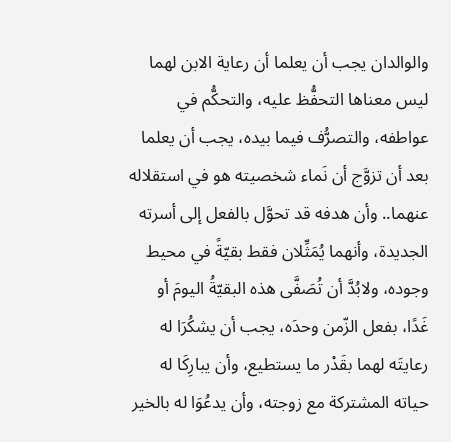والوالدان يجب أن يعلما أن رعاية الابن لهما ليس معناها التحفُّظ عليه، والتحكُّم في عواطفه، والتصرُّف فيما بيده، يجب أن يعلما بعد أن تزوَّج أن نَماء شخصيته هو في استقلاله عنهما.. وأن هدفه قد تحوَّل بالفعل إلى أسرته الجديدة، وأنهما يُمَثِّلان فقط بقيّةً في محيط وجوده، ولابُدَّ أن تُصَفَّى هذه البقيّةُ اليومَ أو غَدًا، بفعل الزّمن وحدَه، يجب أن يشكُرَا له رعايتَه لهما بقَدْر ما يستطيع، وأن يبارِكَا له حياته المشتركة مع زوجته، وأن يدعُوَا له بالخير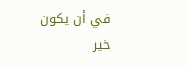في أن يكون خير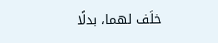خلَف لهما، بدلًا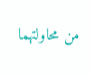من محاولتهما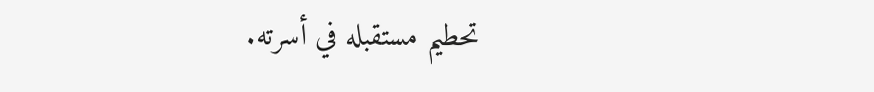تحطيم مستقبله في أسرته.